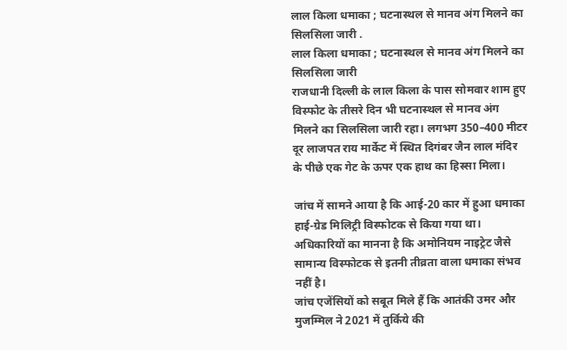लाल किला धमाका ; घटनास्थल से मानव अंग मिलने का सिलसिला जारी .
लाल किला धमाका ; घटनास्थल से मानव अंग मिलने का सिलसिला जारी
राजधानी दिल्ली के लाल किला के पास सोमवार शाम हुए विस्फोट के तीसरे दिन भी घटनास्थल से मानव अंग मिलने का सिलसिला जारी रहा। लगभग 350–400 मीटर दूर लाजपत राय मार्केट में स्थित दिगंबर जैन लाल मंदिर के पीछे एक गेट के ऊपर एक हाथ का हिस्सा मिला।

जांच में सामने आया है कि आई-20 कार में हुआ धमाका हाई-ग्रेड मिलिट्री विस्फोटक से किया गया था। अधिकारियों का मानना है कि अमोनियम नाइट्रेट जैसे सामान्य विस्फोटक से इतनी तीव्रता वाला धमाका संभव नहीं है।
जांच एजेंसियों को सबूत मिले हैं कि आतंकी उमर और मुजम्मिल ने 2021 में तुर्किये की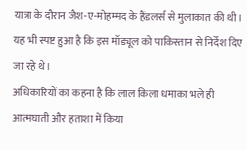यात्रा के दौरान जैश-ए-मोहम्मद के हैंडलर्स से मुलाकात की थी। यह भी स्पष्ट हुआ है कि इस मॉड्यूल को पाकिस्तान से निर्देश दिए जा रहे थे।
अधिकारियों का कहना है कि लाल किला धमाका भले ही आत्मघाती और हताशा में किया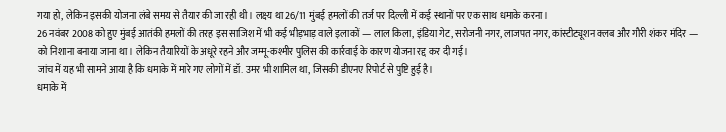गया हो, लेकिन इसकी योजना लंबे समय से तैयार की जा रही थी। लक्ष्य था 26/11 मुंबई हमलों की तर्ज पर दिल्ली में कई स्थानों पर एक साथ धमाके करना।
26 नवंबर 2008 को हुए मुंबई आतंकी हमलों की तरह इस साजिश में भी कई भीड़भाड़ वाले इलाकों — लाल किला, इंडिया गेट, सरोजनी नगर, लाजपत नगर, कांस्टीट्यूशन क्लब और गौरी शंकर मंदिर — को निशाना बनाया जाना था। लेकिन तैयारियों के अधूरे रहने और जम्मू-कश्मीर पुलिस की कार्रवाई के कारण योजना रद्द कर दी गई।
जांच में यह भी सामने आया है कि धमाके में मारे गए लोगों में डॉ. उमर भी शामिल था, जिसकी डीएनए रिपोर्ट से पुष्टि हुई है।
धमाके में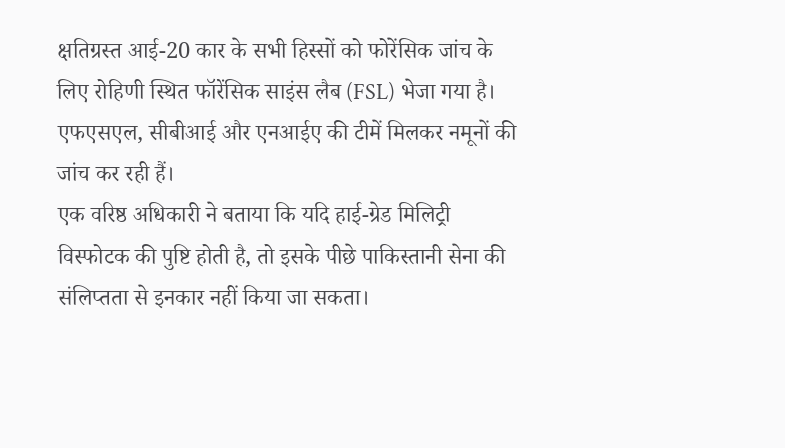क्षतिग्रस्त आई-20 कार के सभी हिस्सों को फोरेंसिक जांच के लिए रोहिणी स्थित फॉरेंसिक साइंस लैब (FSL) भेजा गया है। एफएसएल, सीबीआई और एनआईए की टीमें मिलकर नमूनों की जांच कर रही हैं।
एक वरिष्ठ अधिकारी ने बताया कि यदि हाई-ग्रेड मिलिट्री विस्फोटक की पुष्टि होती है, तो इसके पीछे पाकिस्तानी सेना की संलिप्तता से इनकार नहीं किया जा सकता।